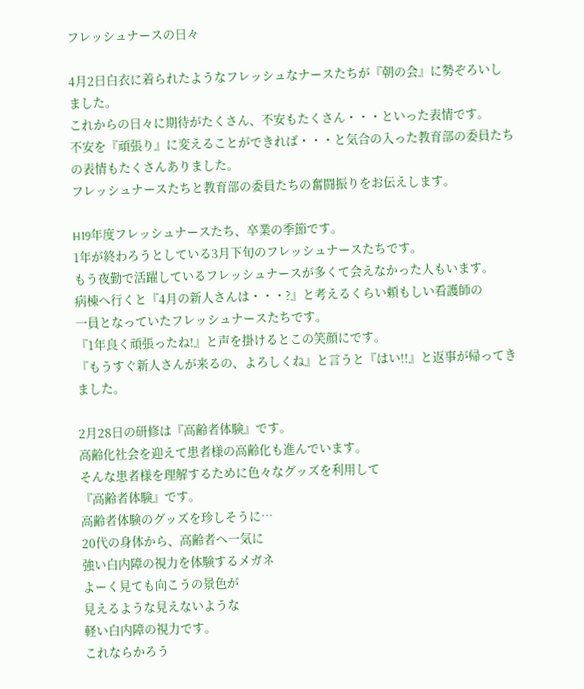フレッシュナースの日々

4月2日白衣に着られたようなフレッシュなナースたちが『朝の会』に勢ぞろいしました。
これからの日々に期待がたくさん、不安もたくさん・・・といった表情です。
不安を『頑張り』に変えることができれば・・・と気合の入った教育部の委員たちの表情もたくさんありました。
フレッシュナースたちと教育部の委員たちの奮闘振りをお伝えします。

H19年度フレッシュナースたち、卒業の季節です。
1年が終わろうとしている3月下旬のフレッシュナースたちです。
もう夜勤で活躍しているフレッシュナースが多くて会えなかった人もいます。
病棟へ行くと『4月の新人さんは・・・?』と考えるくらい頼もしい看護師の
一員となっていたフレッシュナースたちです。
『1年良く頑張ったね!』と声を掛けるとこの笑顔にです。
『もうすぐ新人さんが来るの、よろしくね』と言うと『はい!!』と返事が帰ってきました。

2月28日の研修は『高齢者体験』です。
高齢化社会を迎えて患者様の高齢化も進んでいます。
そんな患者様を理解するために色々なグッズを利用して
『高齢者体験』です。
高齢者体験のグッズを珍しそうに…
20代の身体から、高齢者へ一気に
強い白内障の視力を体験するメガネ
よーく見ても向こうの景色が
見えるような見えないような
軽い白内障の視力です。
これならかろう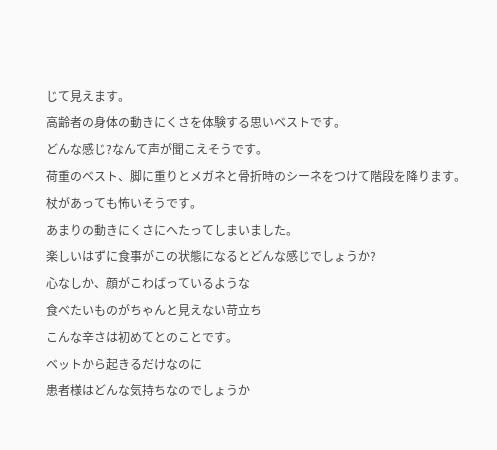じて見えます。
高齢者の身体の動きにくさを体験する思いベストです。
どんな感じ?なんて声が聞こえそうです。
荷重のベスト、脚に重りとメガネと骨折時のシーネをつけて階段を降ります。
杖があっても怖いそうです。
あまりの動きにくさにへたってしまいました。
楽しいはずに食事がこの状態になるとどんな感じでしょうか?
心なしか、顔がこわばっているような
食べたいものがちゃんと見えない苛立ち
こんな辛さは初めてとのことです。
ベットから起きるだけなのに
患者様はどんな気持ちなのでしょうか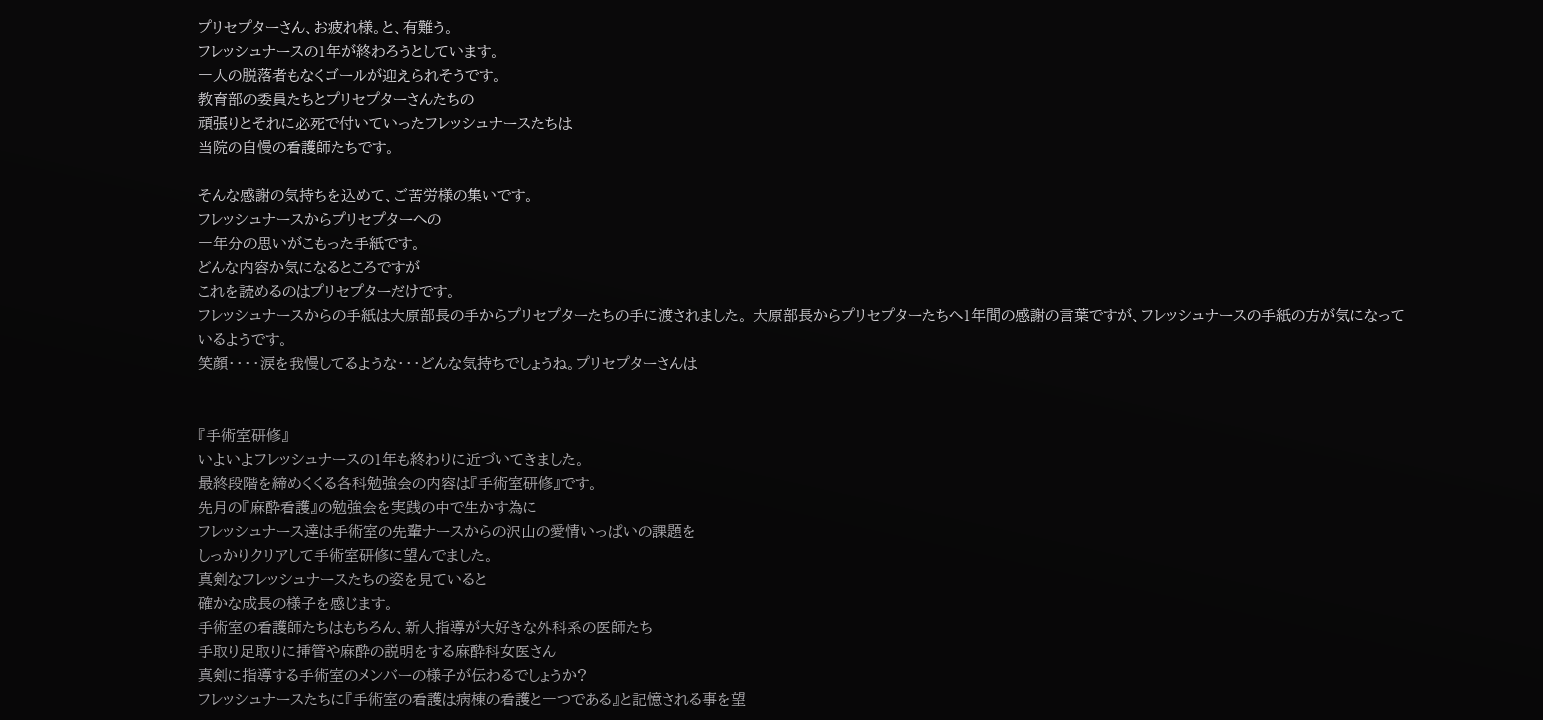プリセプターさん、お疲れ様。と、有難う。
フレッシュナースの1年が終わろうとしています。
一人の脱落者もなくゴールが迎えられそうです。
教育部の委員たちとプリセプターさんたちの
頑張りとそれに必死で付いていったフレッシュナースたちは
当院の自慢の看護師たちです。

そんな感謝の気持ちを込めて、ご苦労様の集いです。
フレッシュナースからプリセプターへの
一年分の思いがこもった手紙です。
どんな内容か気になるところですが
これを読めるのはプリセプターだけです。
フレッシュナースからの手紙は大原部長の手からプリセプターたちの手に渡されました。 大原部長からプリセプターたちへ1年間の感謝の言葉ですが、フレッシュナースの手紙の方が気になっているようです。
笑顔・・・・涙を我慢してるような・・・どんな気持ちでしょうね。プリセプターさんは


『手術室研修』
いよいよフレッシュナースの1年も終わりに近づいてきました。
最終段階を締めくくる各科勉強会の内容は『手術室研修』です。
先月の『麻酔看護』の勉強会を実践の中で生かす為に
フレッシュナース達は手術室の先輩ナースからの沢山の愛情いっぱいの課題を
しっかりクリアして手術室研修に望んでました。
真剣なフレッシュナースたちの姿を見ていると
確かな成長の様子を感じます。
手術室の看護師たちはもちろん、新人指導が大好きな外科系の医師たち
手取り足取りに挿管や麻酔の説明をする麻酔科女医さん
真剣に指導する手術室のメンバーの様子が伝わるでしょうか?
フレッシュナースたちに『手術室の看護は病棟の看護と一つである』と記憶される事を望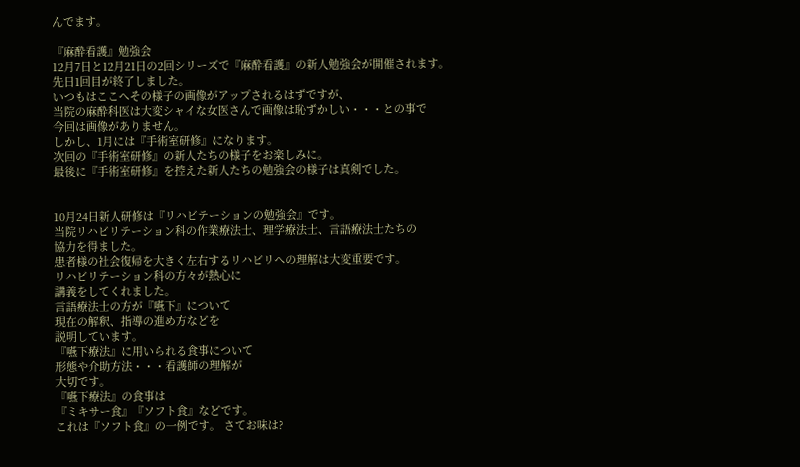んでます。

『麻酔看護』勉強会
12月7日と12月21日の2回シリーズで『麻酔看護』の新人勉強会が開催されます。
先日1回目が終了しました。
いつもはここへその様子の画像がアップされるはずですが、
当院の麻酔科医は大変シャイな女医さんで画像は恥ずかしい・・・との事で
今回は画像がありません。
しかし、1月には『手術室研修』になります。
次回の『手術室研修』の新人たちの様子をお楽しみに。
最後に『手術室研修』を控えた新人たちの勉強会の様子は真剣でした。


10月24日新人研修は『リハビテーションの勉強会』です。
当院リハビリテーション科の作業療法士、理学療法士、言語療法士たちの
協力を得ました。
患者様の社会復帰を大きく左右するリハビリへの理解は大変重要です。
リハビリテーション科の方々が熱心に
講義をしてくれました。
言語療法士の方が『嚥下』について
現在の解釈、指導の進め方などを
説明しています。
『嚥下療法』に用いられる食事について
形態や介助方法・・・看護師の理解が
大切です。
『嚥下療法』の食事は
『ミキサー食』『ソフト食』などです。
これは『ソフト食』の一例です。 さてお味は?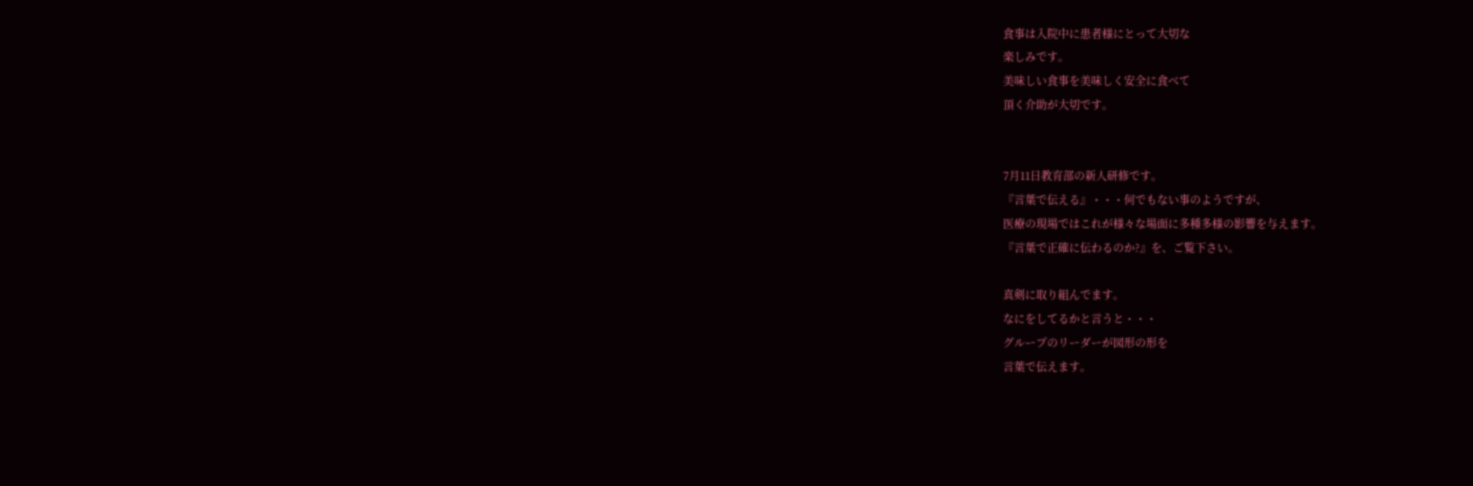食事は入院中に患者様にとって大切な
楽しみです。
美味しい食事を美味しく安全に食べて
頂く介助が大切です。


7月11日教育部の新人研修です。
『言葉で伝える』・・・何でもない事のようですが、
医療の現場ではこれが様々な場面に多種多様の影響を与えます。
『言葉で正確に伝わるのか?』を、ご覧下さい。

真剣に取り組んでます。
なにをしてるかと言うと・・・
グループのリーダーが図形の形を
言葉で伝えます。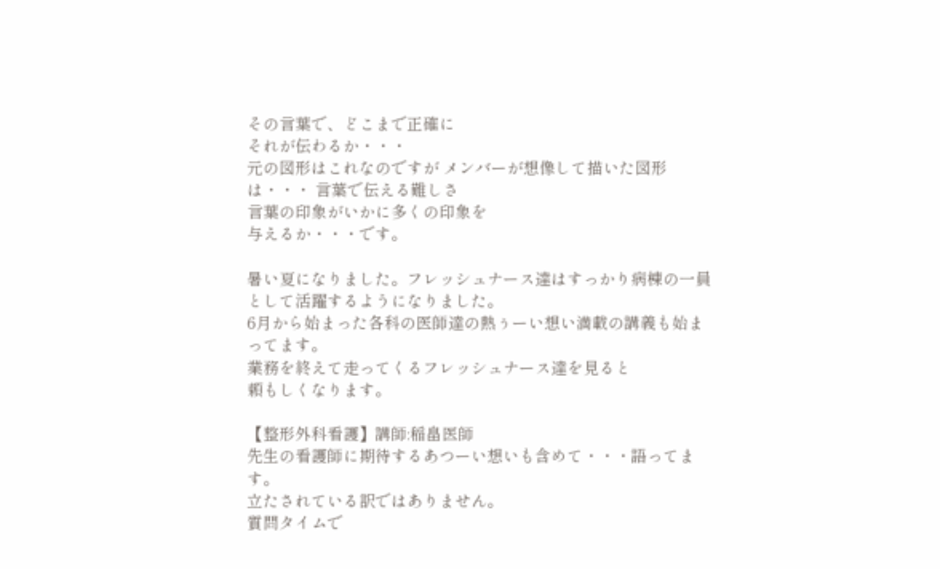その言葉で、どこまで正確に
それが伝わるか・・・
元の図形はこれなのですが メンバーが想像して描いた図形は・・・ 言葉で伝える難しさ
言葉の印象がいかに多くの印象を
与えるか・・・です。

暑い夏になりました。フレッシュナース達はすっかり病棟の一員として活躍するようになりました。
6月から始まった各科の医師達の熱ぅーい想い満載の講義も始まってます。
業務を終えて走ってくるフレッシュナース達を見ると
頼もしくなります。

【整形外科看護】講師:稲畠医師
先生の看護師に期待するあつーい想いも含めて・・・語ってます。
立たされている訳ではありません。
質問タイムで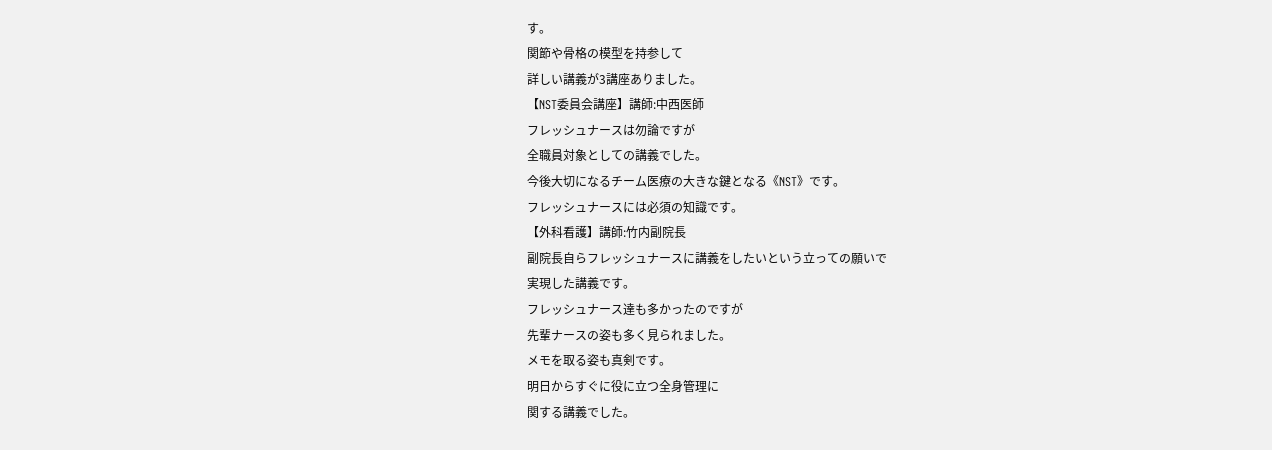す。
関節や骨格の模型を持参して
詳しい講義が3講座ありました。
【NST委員会講座】講師:中西医師
フレッシュナースは勿論ですが
全職員対象としての講義でした。
今後大切になるチーム医療の大きな鍵となる《NST》です。
フレッシュナースには必須の知識です。
【外科看護】講師:竹内副院長
副院長自らフレッシュナースに講義をしたいという立っての願いで
実現した講義です。
フレッシュナース達も多かったのですが
先輩ナースの姿も多く見られました。
メモを取る姿も真剣です。
明日からすぐに役に立つ全身管理に
関する講義でした。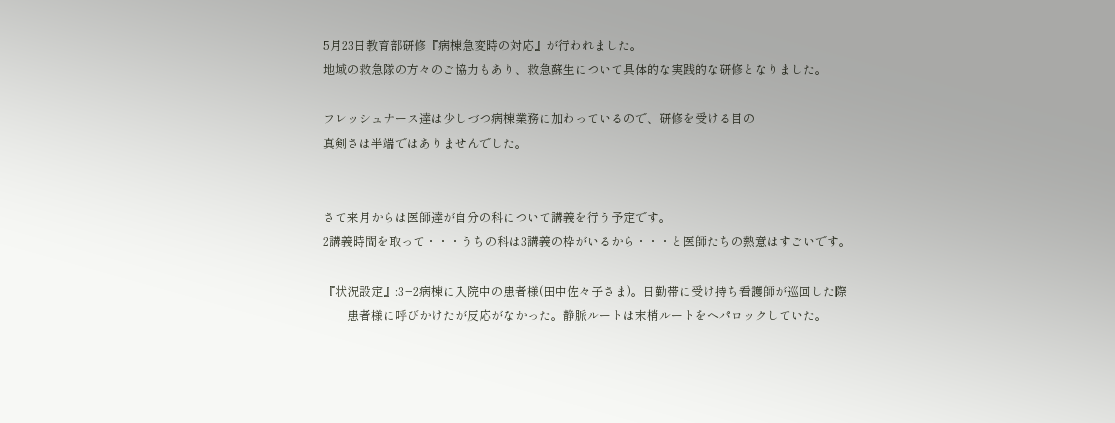5月23日教育部研修『病棟急変時の対応』が行われました。
地域の救急隊の方々のご協力もあり、救急蘇生について具体的な実践的な研修となりました。

フレッシュナース達は少しづつ病棟業務に加わっているので、研修を受ける目の
真剣さは半端ではありませんでした。


さて来月からは医師達が自分の科について講義を行う予定です。
2講義時間を取って・・・うちの科は3講義の枠がいるから・・・と医師たちの熱意はすごいです。

『状況設定』:3−2病棟に入院中の患者様(田中佐々子さま)。日勤帯に受け持ち看護師が巡回した際
        患者様に呼びかけたが反応がなかった。静脈ルートは末梢ルートをヘパロックしていた。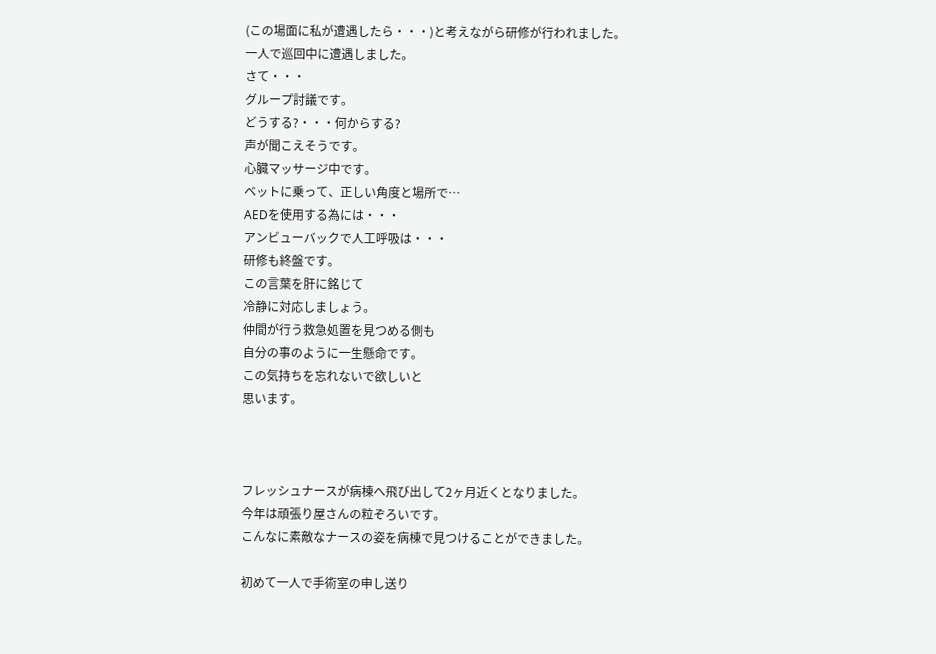(この場面に私が遭遇したら・・・)と考えながら研修が行われました。
一人で巡回中に遭遇しました。
さて・・・
グループ討議です。
どうする?・・・何からする?
声が聞こえそうです。
心臓マッサージ中です。
ベットに乗って、正しい角度と場所で…
AEDを使用する為には・・・
アンビューバックで人工呼吸は・・・
研修も終盤です。
この言葉を肝に銘じて
冷静に対応しましょう。
仲間が行う救急処置を見つめる側も
自分の事のように一生懸命です。
この気持ちを忘れないで欲しいと
思います。



フレッシュナースが病棟へ飛び出して2ヶ月近くとなりました。
今年は頑張り屋さんの粒ぞろいです。
こんなに素敵なナースの姿を病棟で見つけることができました。

初めて一人で手術室の申し送り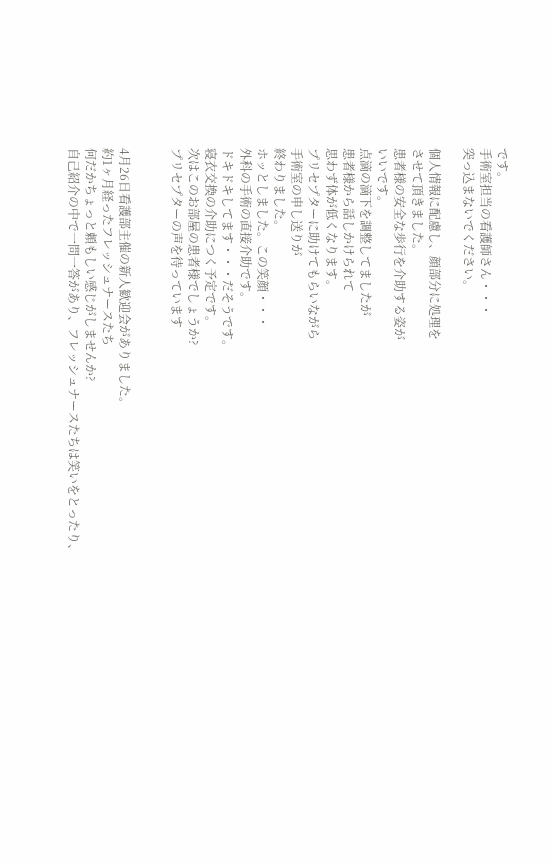です。
手術室担当の看護師さん・・・
突っ込まないでください。

個人情報に配慮し、顔部分に処理を
させて頂きました。
患者様の安全な歩行を介助する姿が
いいです。
点滴の滴下を調整してましたが
患者様から話しかけられて
思わず体が低くなります。
プリセプターに助けてもらいながら
手術室の申し送りが
終わりました。
ホッとしました。この笑顔・・・
外科の手術の直接介助です。
ドキドキしてます・・・だそうです。
寝衣交換の介助につく予定です。
次はこのお部屋の患者様でしょうか?
プリセプターの声を待っています


4月26日看護部主催の新人歓迎会がありました。
約1ヶ月経ったフレッシュナースたち
何だかちょっと頼もしい感じがしませんか?
自己紹介の中で一問一答があり、フレッシュナースたちは笑いをとったり、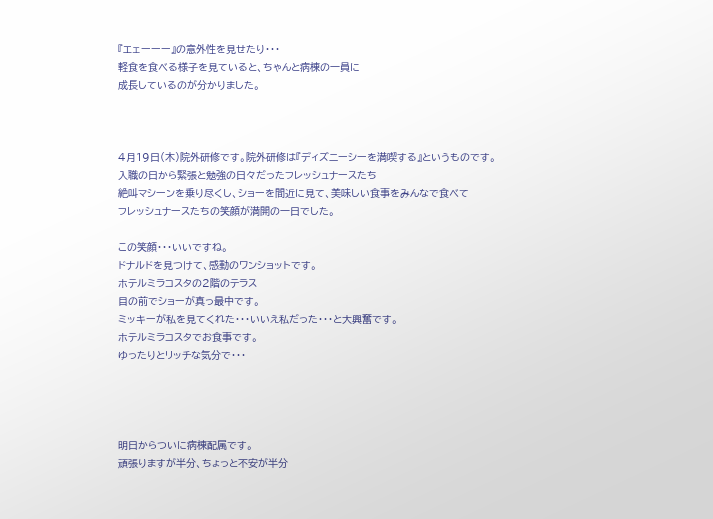『エェーーー』の意外性を見せたり・・・
軽食を食べる様子を見ていると、ちゃんと病棟の一員に
成長しているのが分かりました。



4月19日(木)院外研修です。院外研修は『ディズニーシーを満喫する』というものです。
入職の日から緊張と勉強の日々だったフレッシュナースたち
絶叫マシーンを乗り尽くし、ショーを間近に見て、美味しい食事をみんなで食べて
フレッシュナースたちの笑顔が満開の一日でした。

この笑顔・・・いいですね。
ドナルドを見つけて、感動のワンショットです。
ホテルミラコスタの2階のテラス
目の前でショーが真っ最中です。
ミッキーが私を見てくれた・・・いいえ私だった・・・と大興奮です。
ホテルミラコスタでお食事です。
ゆったりとリッチな気分で・・・




明日からついに病棟配属です。
頑張りますが半分、ちょっと不安が半分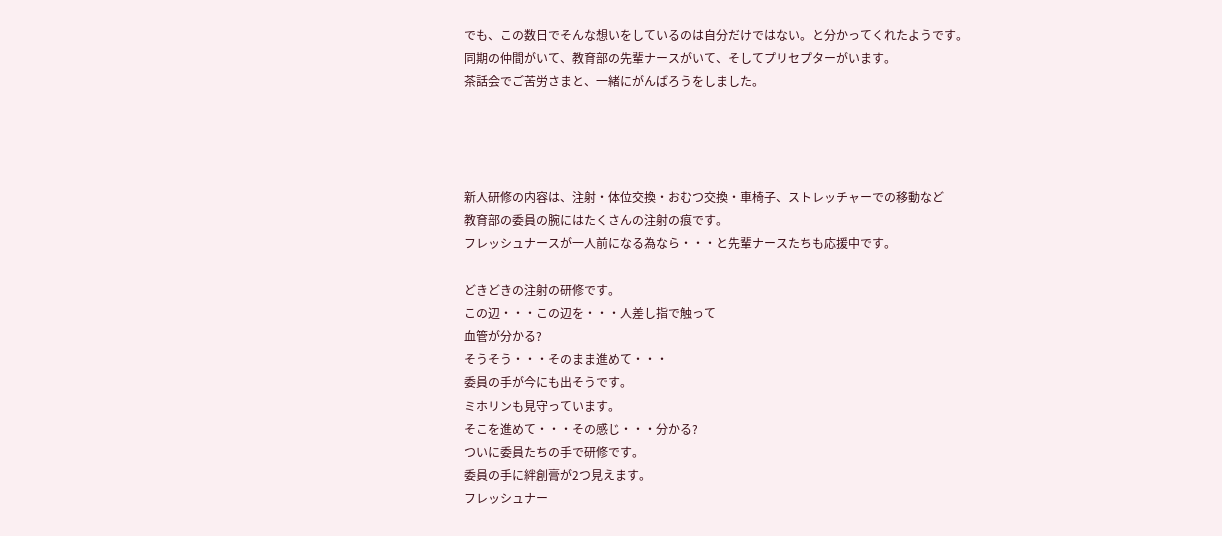でも、この数日でそんな想いをしているのは自分だけではない。と分かってくれたようです。
同期の仲間がいて、教育部の先輩ナースがいて、そしてプリセプターがいます。
茶話会でご苦労さまと、一緒にがんばろうをしました。




新人研修の内容は、注射・体位交換・おむつ交換・車椅子、ストレッチャーでの移動など
教育部の委員の腕にはたくさんの注射の痕です。
フレッシュナースが一人前になる為なら・・・と先輩ナースたちも応援中です。

どきどきの注射の研修です。
この辺・・・この辺を・・・人差し指で触って
血管が分かる?
そうそう・・・そのまま進めて・・・
委員の手が今にも出そうです。
ミホリンも見守っています。
そこを進めて・・・その感じ・・・分かる?
ついに委員たちの手で研修です。
委員の手に絆創膏が2つ見えます。
フレッシュナー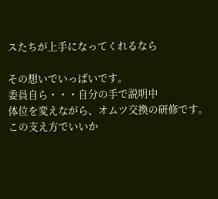スたちが上手になってくれるなら

その想いでいっぱいです。
委員自ら・・・自分の手で説明中
体位を変えながら、オムツ交換の研修です。
この支え方でいいか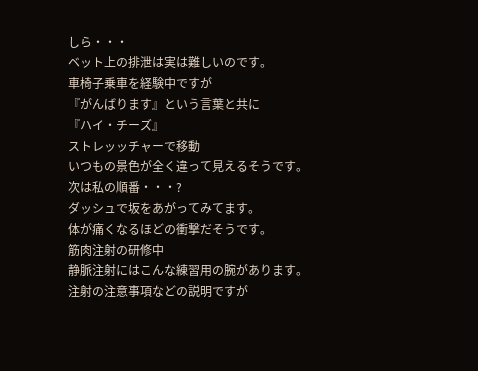しら・・・
ベット上の排泄は実は難しいのです。
車椅子乗車を経験中ですが
『がんばります』という言葉と共に
『ハイ・チーズ』
ストレッッチャーで移動
いつもの景色が全く違って見えるそうです。
次は私の順番・・・?
ダッシュで坂をあがってみてます。
体が痛くなるほどの衝撃だそうです。
筋肉注射の研修中
静脈注射にはこんな練習用の腕があります。
注射の注意事項などの説明ですが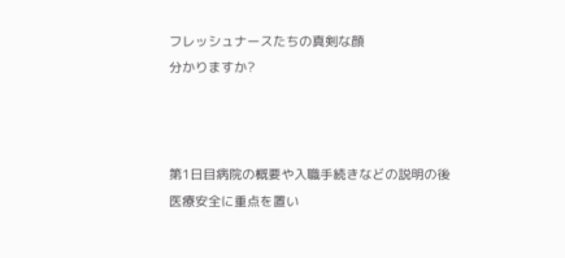フレッシュナースたちの真剣な顔
分かりますか?



第1日目病院の概要や入職手続きなどの説明の後
医療安全に重点を置い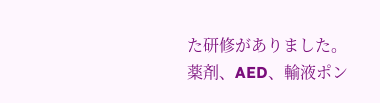た研修がありました。
薬剤、AED、輸液ポン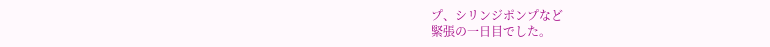プ、シリンジポンプなど
緊張の一日目でした。